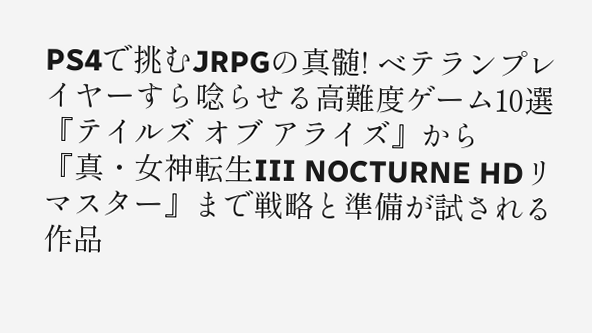PS4で挑むJRPGの真髄! ベテランプレイヤーすら唸らせる高難度ゲーム10選 『テイルズ オブ アライズ』から『真・女神転生III NOCTURNE HDリマスター』まで戦略と準備が試される作品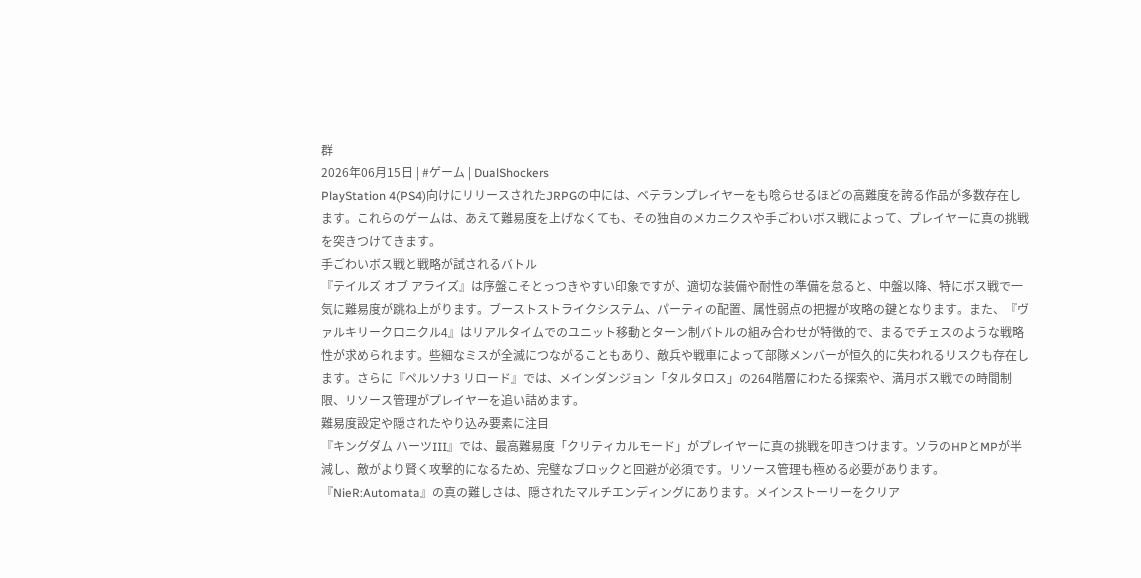群
2026年06月15日 | #ゲーム | DualShockers
PlayStation 4(PS4)向けにリリースされたJRPGの中には、ベテランプレイヤーをも唸らせるほどの高難度を誇る作品が多数存在します。これらのゲームは、あえて難易度を上げなくても、その独自のメカニクスや手ごわいボス戦によって、プレイヤーに真の挑戦を突きつけてきます。
手ごわいボス戦と戦略が試されるバトル
『テイルズ オブ アライズ』は序盤こそとっつきやすい印象ですが、適切な装備や耐性の準備を怠ると、中盤以降、特にボス戦で一気に難易度が跳ね上がります。ブーストストライクシステム、パーティの配置、属性弱点の把握が攻略の鍵となります。また、『ヴァルキリークロニクル4』はリアルタイムでのユニット移動とターン制バトルの組み合わせが特徴的で、まるでチェスのような戦略性が求められます。些細なミスが全滅につながることもあり、敵兵や戦車によって部隊メンバーが恒久的に失われるリスクも存在します。さらに『ペルソナ3 リロード』では、メインダンジョン「タルタロス」の264階層にわたる探索や、満月ボス戦での時間制限、リソース管理がプレイヤーを追い詰めます。
難易度設定や隠されたやり込み要素に注目
『キングダム ハーツIII』では、最高難易度「クリティカルモード」がプレイヤーに真の挑戦を叩きつけます。ソラのHPとMPが半減し、敵がより賢く攻撃的になるため、完璧なブロックと回避が必須です。リソース管理も極める必要があります。『NieR:Automata』の真の難しさは、隠されたマルチエンディングにあります。メインストーリーをクリア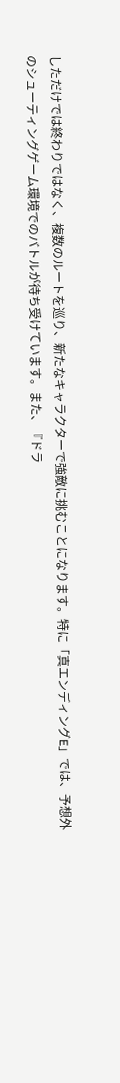しただけでは終わりではなく、複数のルートを巡り、新たなキャラクターで強敵に挑むことになります。特に「真エンディングE」では、予想外のシューティングゲーム環境でのバトルが待ち受けています。また、『ドラ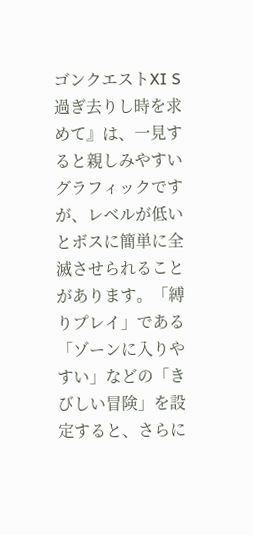ゴンクエストXI S 過ぎ去りし時を求めて』は、一見すると親しみやすいグラフィックですが、レベルが低いとボスに簡単に全滅させられることがあります。「縛りプレイ」である「ゾーンに入りやすい」などの「きびしい冒険」を設定すると、さらに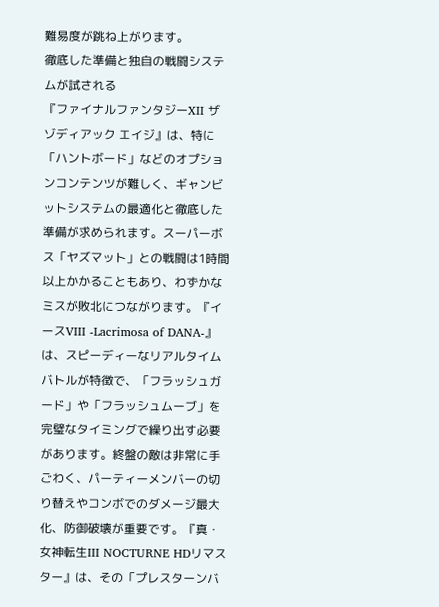難易度が跳ね上がります。
徹底した準備と独自の戦闘システムが試される
『ファイナルファンタジーXII ザ ゾディアック エイジ』は、特に「ハントボード」などのオプションコンテンツが難しく、ギャンビットシステムの最適化と徹底した準備が求められます。スーパーボス「ヤズマット」との戦闘は1時間以上かかることもあり、わずかなミスが敗北につながります。『イースVIII -Lacrimosa of DANA-』は、スピーディーなリアルタイムバトルが特徴で、「フラッシュガード」や「フラッシュムーブ」を完璧なタイミングで繰り出す必要があります。終盤の敵は非常に手ごわく、パーティーメンバーの切り替えやコンボでのダメージ最大化、防御破壊が重要です。『真・女神転生III NOCTURNE HDリマスター』は、その「プレスターンバ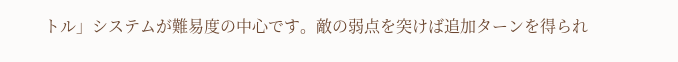トル」システムが難易度の中心です。敵の弱点を突けば追加ターンを得られ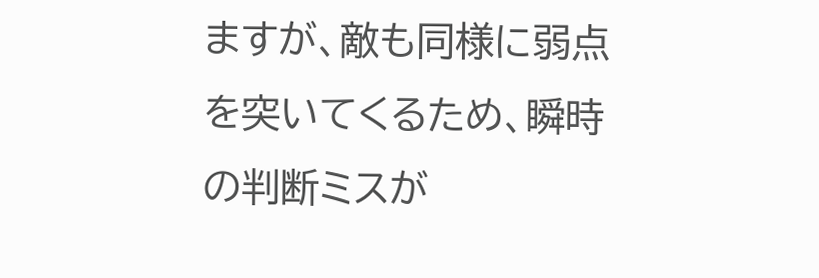ますが、敵も同様に弱点を突いてくるため、瞬時の判断ミスが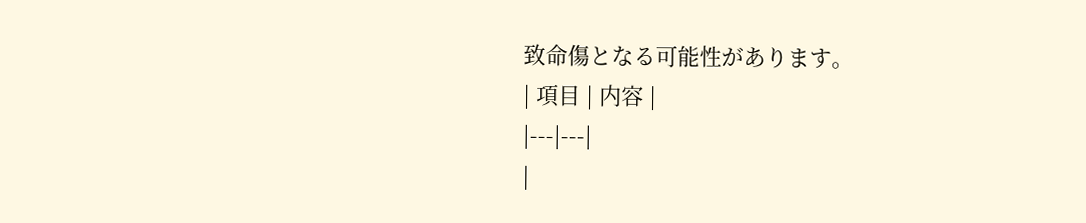致命傷となる可能性があります。
| 項目 | 内容 |
|---|---|
|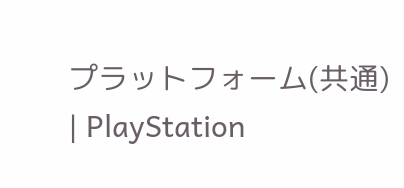プラットフォーム(共通) | PlayStation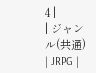4 |
| ジャンル(共通) | JRPG |